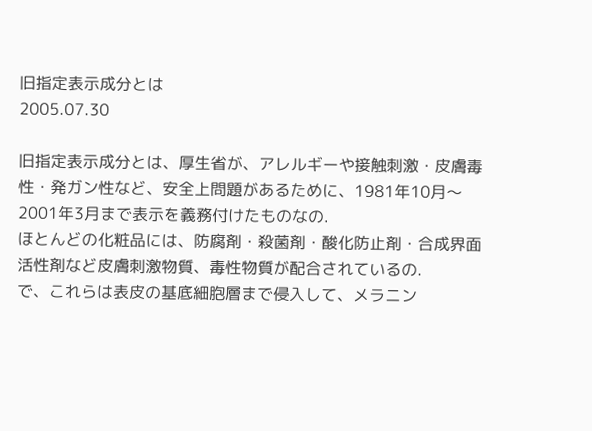旧指定表示成分とは
2005.07.30

旧指定表示成分とは、厚生省が、アレルギーや接触刺激・皮膚毒性・発ガン性など、安全上問題があるために、1981年10月〜2001年3月まで表示を義務付けたものなの.
ほとんどの化粧品には、防腐剤・殺菌剤・酸化防止剤・合成界面活性剤など皮膚刺激物質、毒性物質が配合されているの.
で、これらは表皮の基底細胞層まで侵入して、メラニン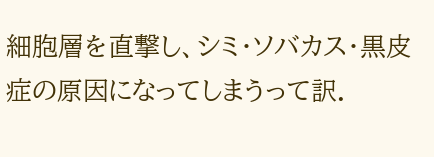細胞層を直撃し、シミ・ソバカス・黒皮症の原因になってしまうって訳.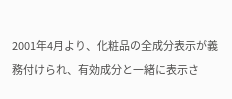2001年4月より、化粧品の全成分表示が義務付けられ、有効成分と一緒に表示さ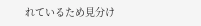れているため見分け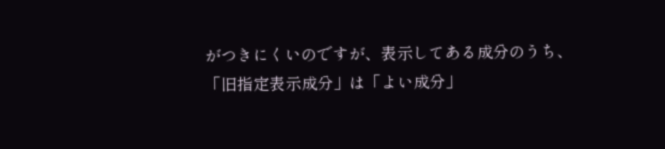がつきにくいのですが、表示してある成分のうち、「旧指定表示成分」は「よい成分」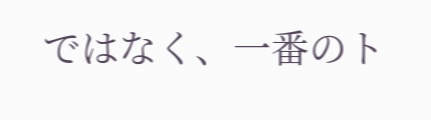ではなく、一番のト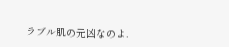ラブル肌の元凶なのよ.